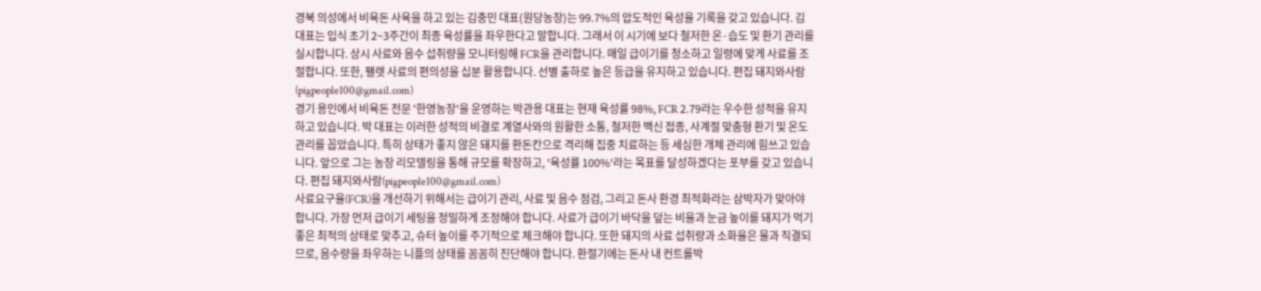경북 의성에서 비육돈 사육을 하고 있는 김충민 대표(원당농장)는 99.7%의 압도적인 육성율 기록을 갖고 있습니다. 김 대표는 입식 초기 2~3주간이 최종 육성률을 좌우한다고 말합니다. 그래서 이 시기에 보다 철저한 온·습도 및 환기 관리를 실시합니다. 상시 사료와 음수 섭취량을 모니터링해 FCR을 관리합니다. 매일 급이기를 청소하고 일령에 맞게 사료를 조절합니다. 또한, 팰렛 사료의 편의성을 십분 활용합니다. 선별 출하로 높은 등급을 유지하고 있습니다. 편집 돼지와사람(pigpeople100@gmail.com)
경기 용인에서 비육돈 전문 '한영농장'을 운영하는 박관용 대표는 현재 육성률 98%, FCR 2.79라는 우수한 성적을 유지하고 있습니다. 박 대표는 이러한 성적의 비결로 계열사와의 원활한 소통, 철저한 백신 접종, 사계절 맞춤형 환기 및 온도 관리를 꼽았습니다. 특히 상태가 좋지 않은 돼지를 환돈칸으로 격리해 집중 치료하는 등 세심한 개체 관리에 힘쓰고 있습니다. 앞으로 그는 농장 리모델링을 통해 규모를 확장하고, '육성률 100%'라는 목표를 달성하겠다는 포부를 갖고 있습니다. 편집 돼지와사람(pigpeople100@gmail.com)
사료요구율(FCR)을 개선하기 위해서는 급이기 관리, 사료 및 음수 점검, 그리고 돈사 환경 최적화라는 삼박자가 맞아야 합니다. 가장 먼저 급이기 세팅을 정밀하게 조정해야 합니다. 사료가 급이기 바닥을 덮는 비율과 눈금 높이를 돼지가 먹기 좋은 최적의 상태로 맞추고, 슈터 높이를 주기적으로 체크해야 합니다. 또한 돼지의 사료 섭취량과 소화율은 물과 직결되므로, 음수량을 좌우하는 니플의 상태를 꼼꼼히 진단해야 합니다. 환절기에는 돈사 내 컨트롤박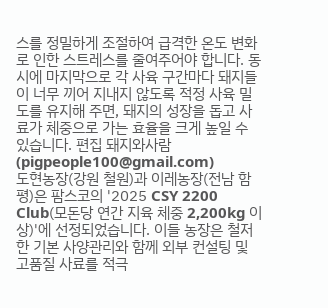스를 정밀하게 조절하여 급격한 온도 변화로 인한 스트레스를 줄여주어야 합니다. 동시에 마지막으로 각 사육 구간마다 돼지들이 너무 끼어 지내지 않도록 적정 사육 밀도를 유지해 주면, 돼지의 성장을 돕고 사료가 체중으로 가는 효율을 크게 높일 수 있습니다. 편집 돼지와사람(pigpeople100@gmail.com)
도현농장(강원 철원)과 이레농장(전남 함평)은 팜스코의 '2025 CSY 2200 Club(모돈당 연간 지육 체중 2,200kg 이상)'에 선정되었습니다. 이들 농장은 철저한 기본 사양관리와 함께 외부 컨설팅 및 고품질 사료를 적극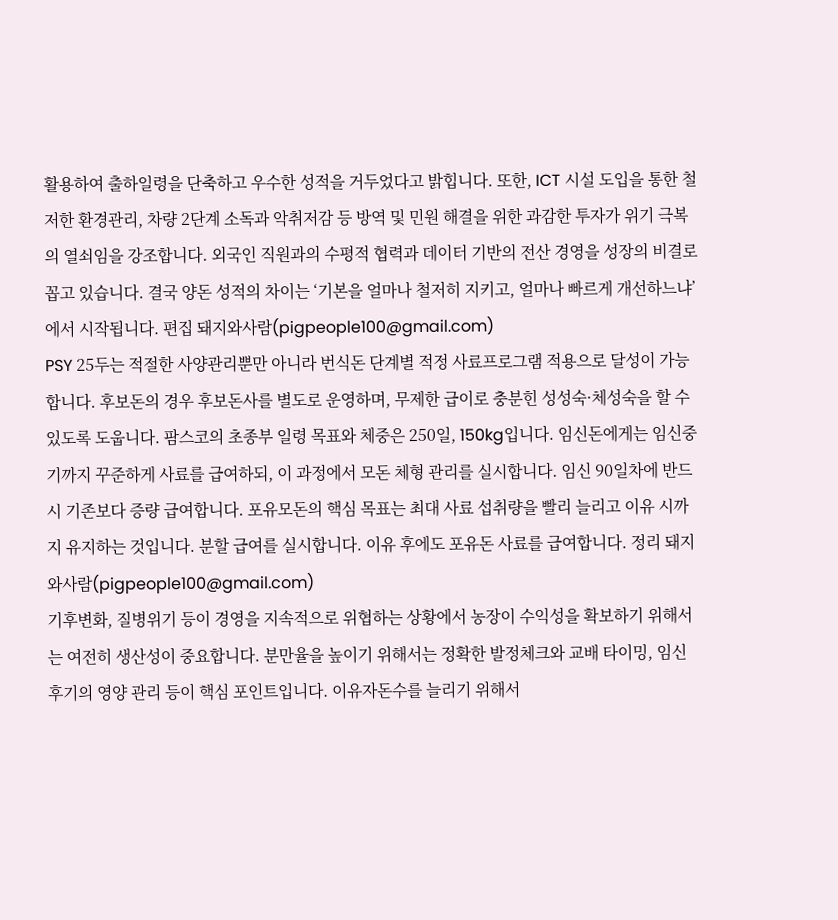활용하여 출하일령을 단축하고 우수한 성적을 거두었다고 밝힙니다. 또한, ICT 시설 도입을 통한 철저한 환경관리, 차량 2단계 소독과 악취저감 등 방역 및 민원 해결을 위한 과감한 투자가 위기 극복의 열쇠임을 강조합니다. 외국인 직원과의 수평적 협력과 데이터 기반의 전산 경영을 성장의 비결로 꼽고 있습니다. 결국 양돈 성적의 차이는 ‘기본을 얼마나 철저히 지키고, 얼마나 빠르게 개선하느냐’에서 시작됩니다. 편집 돼지와사람(pigpeople100@gmail.com)
PSY 25두는 적절한 사양관리뿐만 아니라 번식돈 단계별 적정 사료프로그램 적용으로 달성이 가능합니다. 후보돈의 경우 후보돈사를 별도로 운영하며, 무제한 급이로 충분힌 성성숙·체성숙을 할 수 있도록 도웁니다. 팜스코의 초종부 일령 목표와 체중은 250일, 150kg입니다. 임신돈에게는 임신중기까지 꾸준하게 사료를 급여하되, 이 과정에서 모돈 체형 관리를 실시합니다. 임신 90일차에 반드시 기존보다 증량 급여합니다. 포유모돈의 핵심 목표는 최대 사료 섭취량을 빨리 늘리고 이유 시까지 유지하는 것입니다. 분할 급여를 실시합니다. 이유 후에도 포유돈 사료를 급여합니다. 정리 돼지와사람(pigpeople100@gmail.com)
기후변화, 질병위기 등이 경영을 지속적으로 위협하는 상황에서 농장이 수익성을 확보하기 위해서는 여전히 생산성이 중요합니다. 분만율을 높이기 위해서는 정확한 발정체크와 교배 타이밍, 임신후기의 영양 관리 등이 핵심 포인트입니다. 이유자돈수를 늘리기 위해서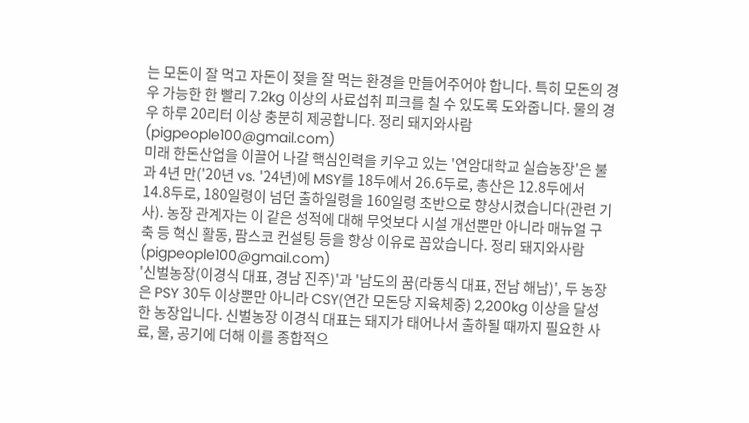는 모돈이 잘 먹고 자돈이 젖을 잘 먹는 환경을 만들어주어야 합니다. 특히 모돈의 경우 가능한 한 빨리 7.2kg 이상의 사료섭취 피크를 칠 수 있도록 도와줍니다. 물의 경우 하루 20리터 이상 충분히 제공합니다. 정리 돼지와사람(pigpeople100@gmail.com)
미래 한돈산업을 이끌어 나갈 핵심인력을 키우고 있는 '연암대학교 실습농장'은 불과 4년 만('20년 vs. '24년)에 MSY를 18두에서 26.6두로, 총산은 12.8두에서 14.8두로, 180일령이 넘던 출하일령을 160일령 초반으로 향상시켰습니다(관련 기사). 농장 관계자는 이 같은 성적에 대해 무엇보다 시설 개선뿐만 아니라 매뉴얼 구축 등 혁신 활동, 팜스코 컨설팅 등을 향상 이유로 꼽았습니다. 정리 돼지와사람(pigpeople100@gmail.com)
'신벌농장(이경식 대표, 경남 진주)'과 '남도의 꿈(라동식 대표, 전남 해남)', 두 농장은 PSY 30두 이상뿐만 아니라 CSY(연간 모돈당 지육체중) 2,200kg 이상을 달성한 농장입니다. 신벌농장 이경식 대표는 돼지가 태어나서 출하될 때까지 필요한 사료, 물, 공기에 더해 이를 종합적으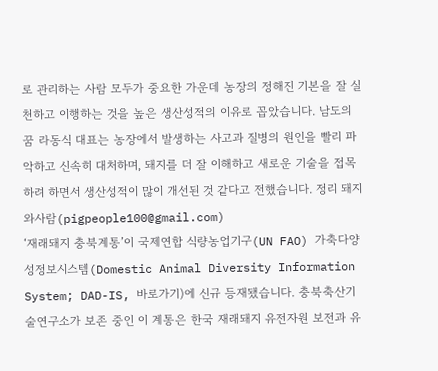로 관리하는 사람 모두가 중요한 가운데 농장의 정해진 기본을 잘 실천하고 이행하는 것을 높은 생산성적의 이유로 꼽았습니다. 남도의 꿈 라동식 대표는 농장에서 발생하는 사고과 질병의 원인을 빨리 파악하고 신속히 대처하며, 돼지를 더 잘 이해하고 새로운 기술을 접목하려 하면서 생산성적이 많이 개선된 것 같다고 전했습니다. 정리 돼지와사람(pigpeople100@gmail.com)
‘재래돼지 충북계통’이 국제연합 식량농업기구(UN FAO) 가축다양성정보시스템(Domestic Animal Diversity Information System; DAD-IS, 바로가기)에 신규 등재됐습니다. 충북축산기술연구소가 보존 중인 이 계통은 한국 재래돼지 유전자원 보전과 유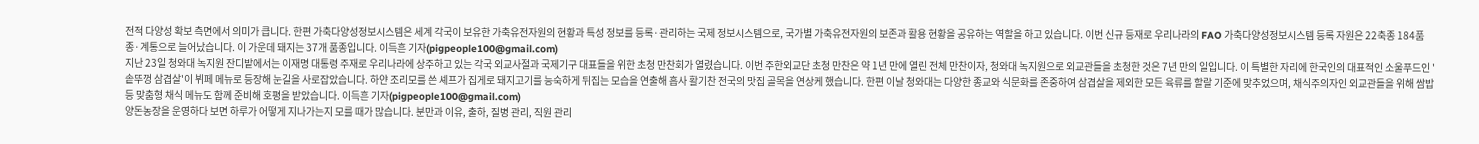전적 다양성 확보 측면에서 의미가 큽니다. 한편 가축다양성정보시스템은 세계 각국이 보유한 가축유전자원의 현황과 특성 정보를 등록·관리하는 국제 정보시스템으로, 국가별 가축유전자원의 보존과 활용 현황을 공유하는 역할을 하고 있습니다. 이번 신규 등재로 우리나라의 FAO 가축다양성정보시스템 등록 자원은 22축종 184품종·계통으로 늘어났습니다. 이 가운데 돼지는 37개 품종입니다. 이득흔 기자(pigpeople100@gmail.com)
지난 23일 청와대 녹지원 잔디밭에서는 이재명 대통령 주재로 우리나라에 상주하고 있는 각국 외교사절과 국제기구 대표들을 위한 초청 만찬회가 열렸습니다. 이번 주한외교단 초청 만찬은 약 1년 만에 열린 전체 만찬이자, 청와대 녹지원으로 외교관들을 초청한 것은 7년 만의 일입니다. 이 특별한 자리에 한국인의 대표적인 소울푸드인 '솥뚜껑 삼겹살'이 뷔페 메뉴로 등장해 눈길을 사로잡았습니다. 하얀 조리모를 쓴 셰프가 집게로 돼지고기를 능숙하게 뒤집는 모습을 연출해 흡사 활기찬 전국의 맛집 골목을 연상케 했습니다. 한편 이날 청와대는 다양한 종교와 식문화를 존중하여 삼겹살을 제외한 모든 육류를 할랄 기준에 맞추었으며, 채식주의자인 외교관들을 위해 쌈밥 등 맞춤형 채식 메뉴도 함께 준비해 호평을 받았습니다. 이득흔 기자(pigpeople100@gmail.com)
양돈농장을 운영하다 보면 하루가 어떻게 지나가는지 모를 때가 많습니다. 분만과 이유, 출하, 질병 관리, 직원 관리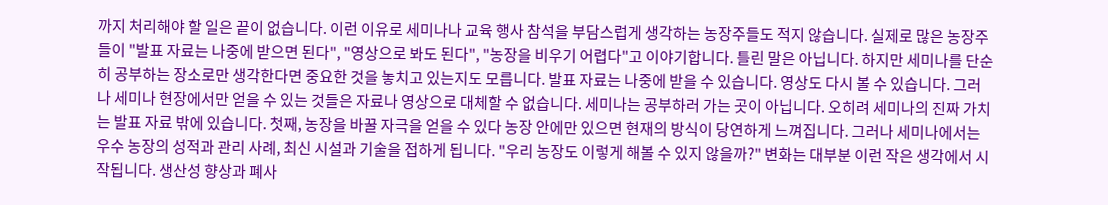까지 처리해야 할 일은 끝이 없습니다. 이런 이유로 세미나나 교육 행사 참석을 부담스럽게 생각하는 농장주들도 적지 않습니다. 실제로 많은 농장주들이 "발표 자료는 나중에 받으면 된다", "영상으로 봐도 된다", "농장을 비우기 어렵다"고 이야기합니다. 틀린 말은 아닙니다. 하지만 세미나를 단순히 공부하는 장소로만 생각한다면 중요한 것을 놓치고 있는지도 모릅니다. 발표 자료는 나중에 받을 수 있습니다. 영상도 다시 볼 수 있습니다. 그러나 세미나 현장에서만 얻을 수 있는 것들은 자료나 영상으로 대체할 수 없습니다. 세미나는 공부하러 가는 곳이 아닙니다. 오히려 세미나의 진짜 가치는 발표 자료 밖에 있습니다. 첫째, 농장을 바꿀 자극을 얻을 수 있다 농장 안에만 있으면 현재의 방식이 당연하게 느껴집니다. 그러나 세미나에서는 우수 농장의 성적과 관리 사례, 최신 시설과 기술을 접하게 됩니다. "우리 농장도 이렇게 해볼 수 있지 않을까?" 변화는 대부분 이런 작은 생각에서 시작됩니다. 생산성 향상과 폐사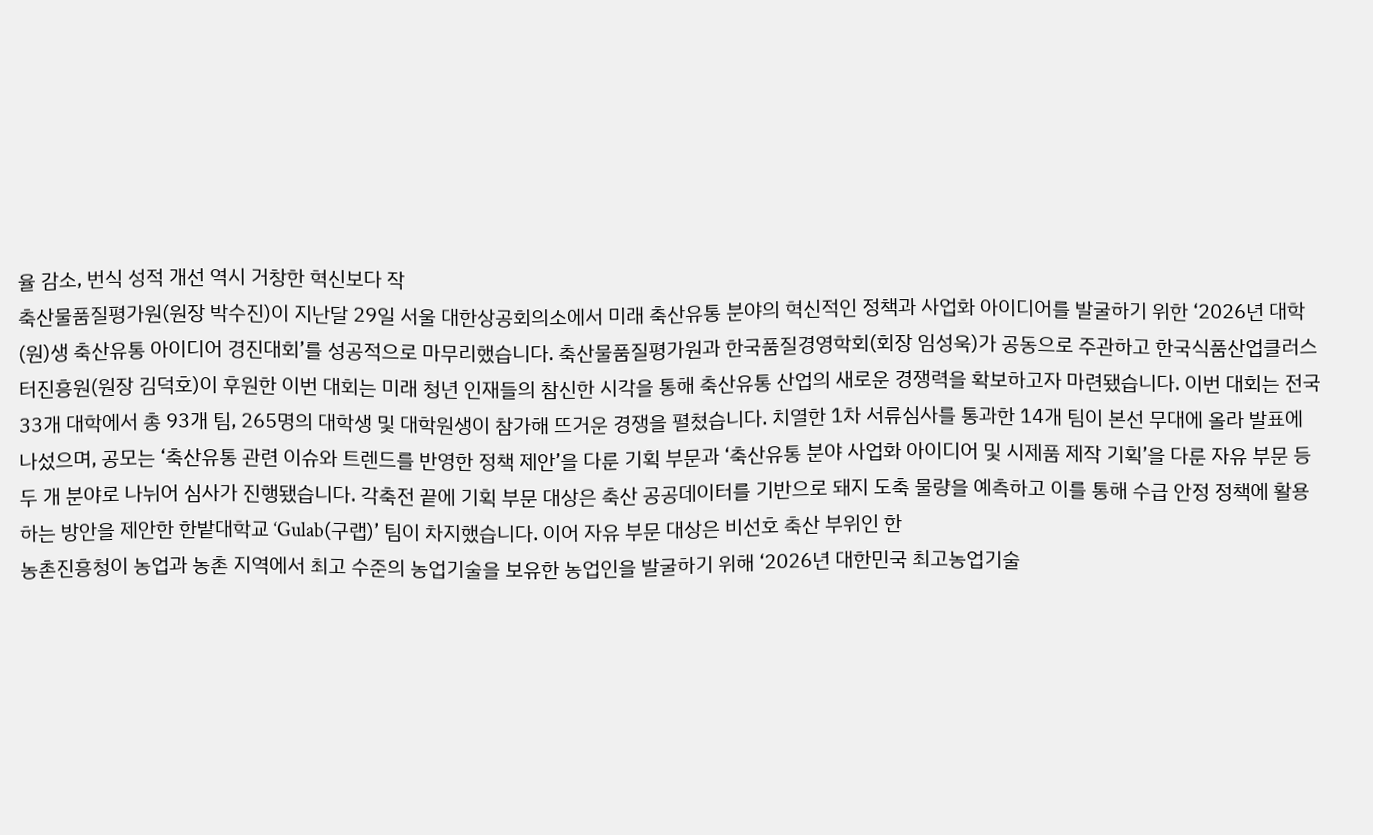율 감소, 번식 성적 개선 역시 거창한 혁신보다 작
축산물품질평가원(원장 박수진)이 지난달 29일 서울 대한상공회의소에서 미래 축산유통 분야의 혁신적인 정책과 사업화 아이디어를 발굴하기 위한 ‘2026년 대학(원)생 축산유통 아이디어 경진대회’를 성공적으로 마무리했습니다. 축산물품질평가원과 한국품질경영학회(회장 임성욱)가 공동으로 주관하고 한국식품산업클러스터진흥원(원장 김덕호)이 후원한 이번 대회는 미래 청년 인재들의 참신한 시각을 통해 축산유통 산업의 새로운 경쟁력을 확보하고자 마련됐습니다. 이번 대회는 전국 33개 대학에서 총 93개 팀, 265명의 대학생 및 대학원생이 참가해 뜨거운 경쟁을 펼쳤습니다. 치열한 1차 서류심사를 통과한 14개 팀이 본선 무대에 올라 발표에 나섰으며, 공모는 ‘축산유통 관련 이슈와 트렌드를 반영한 정책 제안’을 다룬 기획 부문과 ‘축산유통 분야 사업화 아이디어 및 시제품 제작 기획’을 다룬 자유 부문 등 두 개 분야로 나뉘어 심사가 진행됐습니다. 각축전 끝에 기획 부문 대상은 축산 공공데이터를 기반으로 돼지 도축 물량을 예측하고 이를 통해 수급 안정 정책에 활용하는 방안을 제안한 한밭대학교 ‘Gulab(구랩)’ 팀이 차지했습니다. 이어 자유 부문 대상은 비선호 축산 부위인 한
농촌진흥청이 농업과 농촌 지역에서 최고 수준의 농업기술을 보유한 농업인을 발굴하기 위해 ‘2026년 대한민국 최고농업기술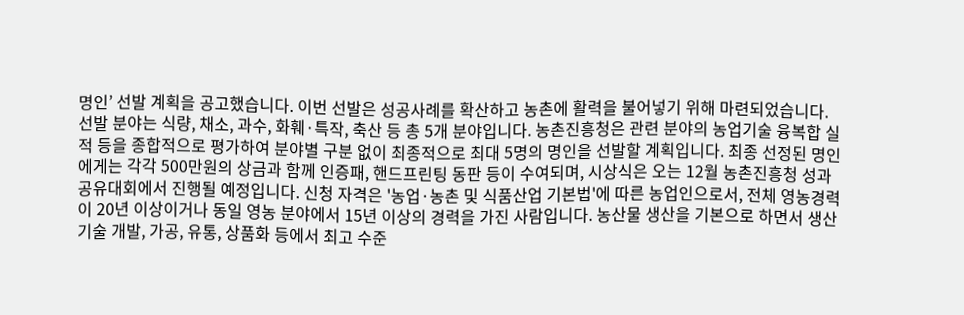명인’ 선발 계획을 공고했습니다. 이번 선발은 성공사례를 확산하고 농촌에 활력을 불어넣기 위해 마련되었습니다. 선발 분야는 식량, 채소, 과수, 화훼·특작, 축산 등 총 5개 분야입니다. 농촌진흥청은 관련 분야의 농업기술 융복합 실적 등을 종합적으로 평가하여 분야별 구분 없이 최종적으로 최대 5명의 명인을 선발할 계획입니다. 최종 선정된 명인에게는 각각 500만원의 상금과 함께 인증패, 핸드프린팅 동판 등이 수여되며, 시상식은 오는 12월 농촌진흥청 성과공유대회에서 진행될 예정입니다. 신청 자격은 '농업·농촌 및 식품산업 기본법'에 따른 농업인으로서, 전체 영농경력이 20년 이상이거나 동일 영농 분야에서 15년 이상의 경력을 가진 사람입니다. 농산물 생산을 기본으로 하면서 생산기술 개발, 가공, 유통, 상품화 등에서 최고 수준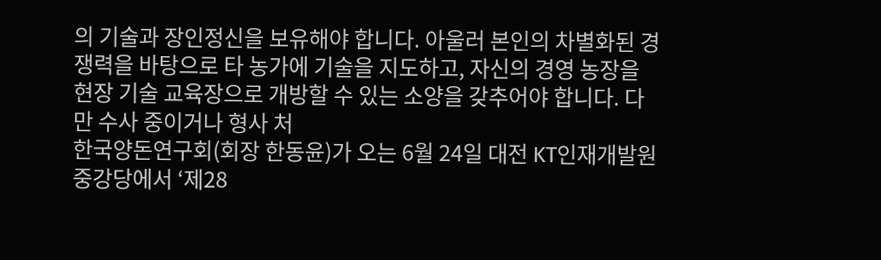의 기술과 장인정신을 보유해야 합니다. 아울러 본인의 차별화된 경쟁력을 바탕으로 타 농가에 기술을 지도하고, 자신의 경영 농장을 현장 기술 교육장으로 개방할 수 있는 소양을 갖추어야 합니다. 다만 수사 중이거나 형사 처
한국양돈연구회(회장 한동윤)가 오는 6월 24일 대전 KT인재개발원 중강당에서 ‘제28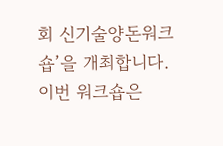회 신기술양돈워크숍’을 개최합니다. 이번 워크숍은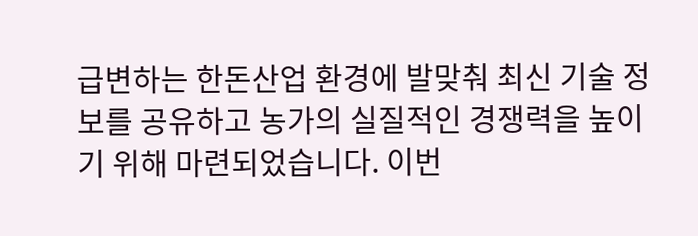급변하는 한돈산업 환경에 발맞춰 최신 기술 정보를 공유하고 농가의 실질적인 경쟁력을 높이기 위해 마련되었습니다. 이번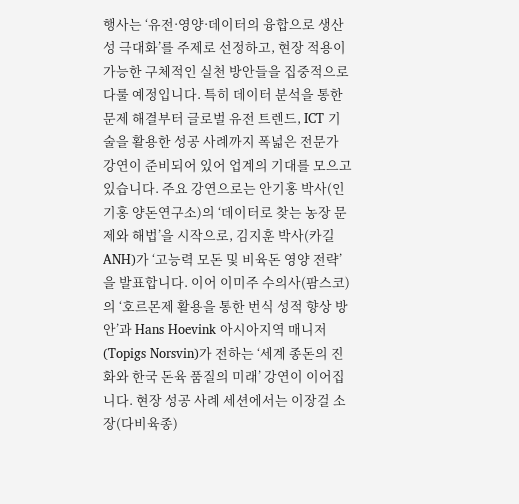행사는 ‘유전·영양·데이터의 융합으로 생산성 극대화’를 주제로 선정하고, 현장 적용이 가능한 구체적인 실천 방안들을 집중적으로 다룰 예정입니다. 특히 데이터 분석을 통한 문제 해결부터 글로벌 유전 트렌드, ICT 기술을 활용한 성공 사례까지 폭넓은 전문가 강연이 준비되어 있어 업계의 기대를 모으고 있습니다. 주요 강연으로는 안기홍 박사(인기홍 양돈연구소)의 ‘데이터로 찾는 농장 문제와 해법’을 시작으로, 김지훈 박사(카길 ANH)가 ‘고능력 모돈 및 비육돈 영양 전략’을 발표합니다. 이어 이미주 수의사(팜스코)의 ‘호르몬제 활용을 통한 번식 성적 향상 방안’과 Hans Hoevink 아시아지역 매니저(Topigs Norsvin)가 전하는 ‘세계 종돈의 진화와 한국 돈육 품질의 미래’ 강연이 이어집니다. 현장 성공 사례 세션에서는 이장걸 소장(다비육종)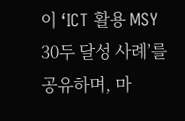이 ‘ICT 활용 MSY 30두 달성 사례’를 공유하며, 마